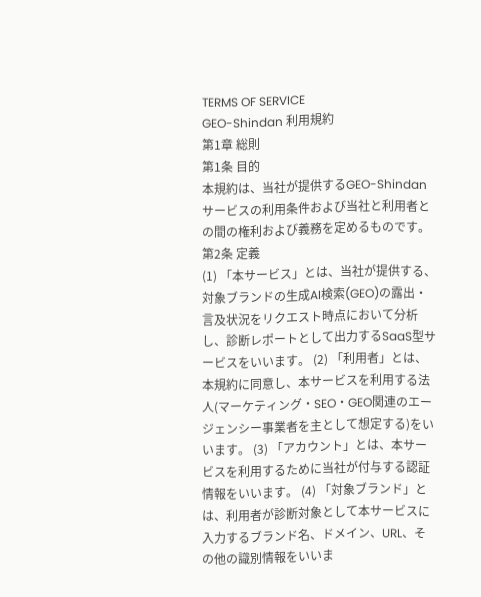TERMS OF SERVICE
GEO-Shindan 利用規約
第1章 総則
第1条 目的
本規約は、当社が提供するGEO-Shindanサービスの利用条件および当社と利用者との間の権利および義務を定めるものです。
第2条 定義
(1) 「本サービス」とは、当社が提供する、対象ブランドの生成AI検索(GEO)の露出・言及状況をリクエスト時点において分析し、診断レポートとして出力するSaaS型サービスをいいます。 (2) 「利用者」とは、本規約に同意し、本サービスを利用する法人(マーケティング・SEO・GEO関連のエージェンシー事業者を主として想定する)をいいます。 (3) 「アカウント」とは、本サービスを利用するために当社が付与する認証情報をいいます。 (4) 「対象ブランド」とは、利用者が診断対象として本サービスに入力するブランド名、ドメイン、URL、その他の識別情報をいいま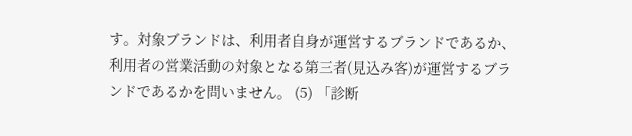す。対象ブランドは、利用者自身が運営するブランドであるか、利用者の営業活動の対象となる第三者(見込み客)が運営するブランドであるかを問いません。 (5) 「診断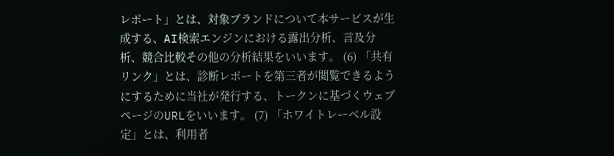レポート」とは、対象ブランドについて本サービスが生成する、AI検索エンジンにおける露出分析、言及分析、競合比較その他の分析結果をいいます。 (6) 「共有リンク」とは、診断レポートを第三者が閲覧できるようにするために当社が発行する、トークンに基づくウェブページのURLをいいます。 (7) 「ホワイトレーベル設定」とは、利用者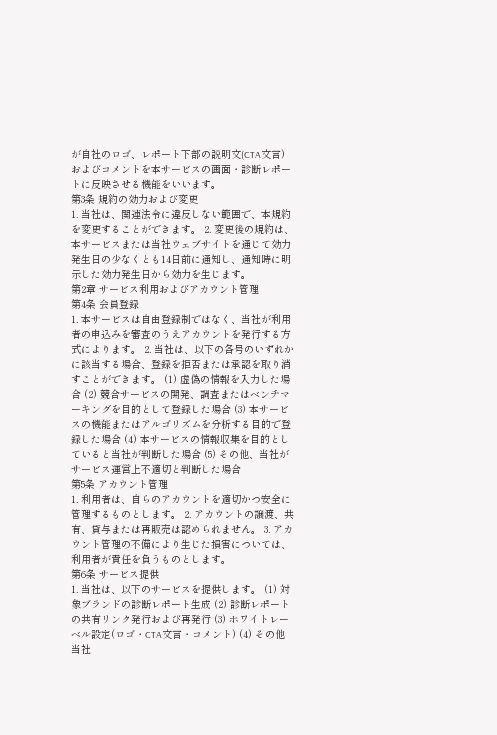が自社のロゴ、レポート下部の説明文(CTA文言)およびコメントを本サービスの画面・診断レポートに反映させる機能をいいます。
第3条 規約の効力および変更
1. 当社は、関連法令に違反しない範囲で、本規約を変更することができます。 2. 変更後の規約は、本サービスまたは当社ウェブサイトを通じて効力発生日の少なくとも14日前に通知し、通知時に明示した効力発生日から効力を生じます。
第2章 サービス利用およびアカウント管理
第4条 会員登録
1. 本サービスは自由登録制ではなく、当社が利用者の申込みを審査のうえアカウントを発行する方式によります。 2. 当社は、以下の各号のいずれかに該当する場合、登録を拒否または承認を取り消すことができます。 (1) 虚偽の情報を入力した場合 (2) 競合サービスの開発、調査またはベンチマーキングを目的として登録した場合 (3) 本サービスの機能またはアルゴリズムを分析する目的で登録した場合 (4) 本サービスの情報収集を目的としていると当社が判断した場合 (5) その他、当社がサービス運営上不適切と判断した場合
第5条 アカウント管理
1. 利用者は、自らのアカウントを適切かつ安全に管理するものとします。 2. アカウントの譲渡、共有、貸与または再販売は認められません。 3. アカウント管理の不備により生じた損害については、利用者が責任を負うものとします。
第6条 サービス提供
1. 当社は、以下のサービスを提供します。 (1) 対象ブランドの診断レポート生成 (2) 診断レポートの共有リンク発行および再発行 (3) ホワイトレーベル設定(ロゴ・CTA文言・コメント) (4) その他当社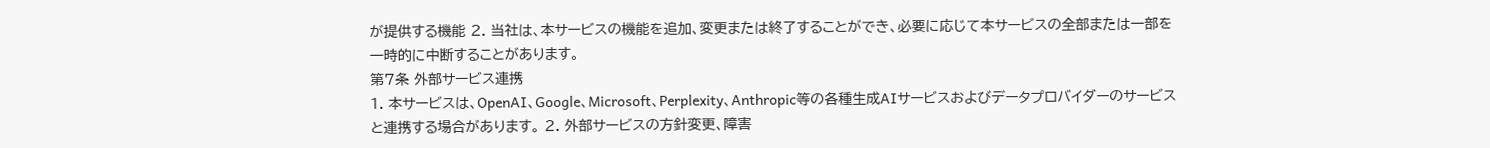が提供する機能 2. 当社は、本サービスの機能を追加、変更または終了することができ、必要に応じて本サービスの全部または一部を一時的に中断することがあります。
第7条 外部サービス連携
1. 本サービスは、OpenAI、Google、Microsoft、Perplexity、Anthropic等の各種生成AIサービスおよびデータプロバイダーのサービスと連携する場合があります。 2. 外部サービスの方針変更、障害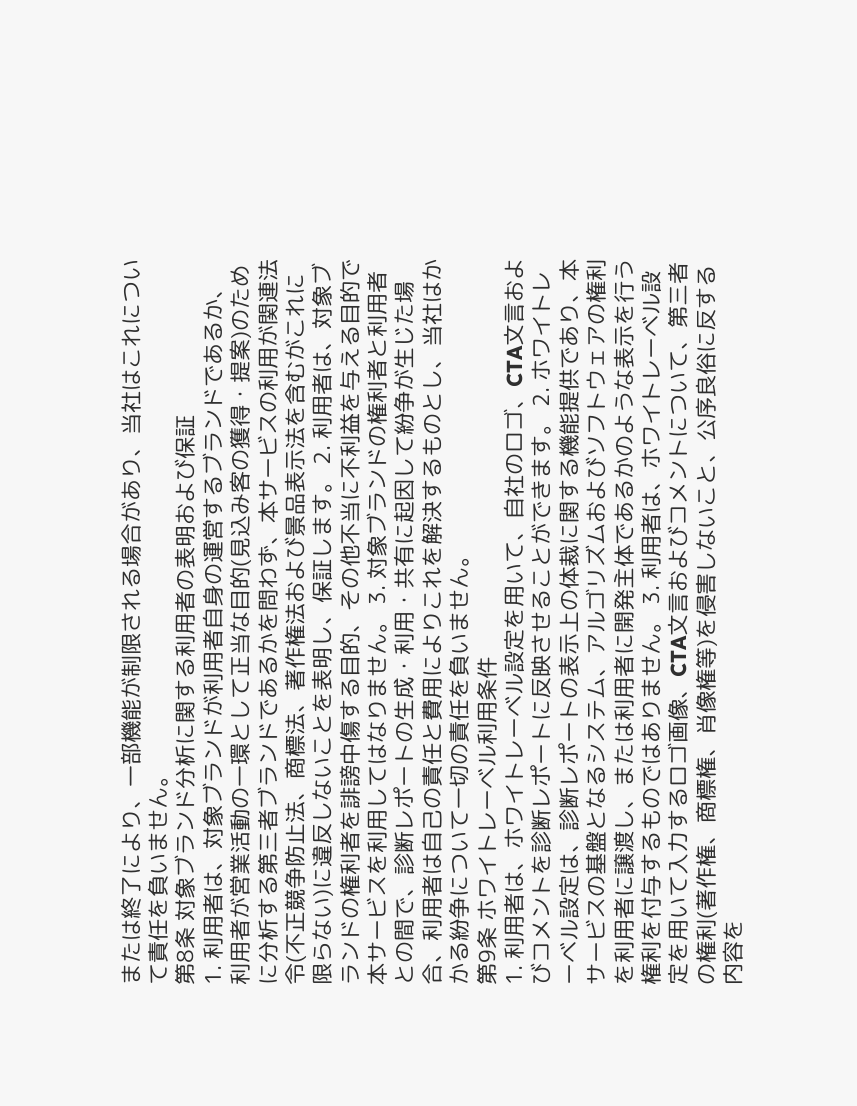または終了により、一部機能が制限される場合があり、当社はこれについて責任を負いません。
第8条 対象ブランド分析に関する利用者の表明および保証
1. 利用者は、対象ブランドが利用者自身の運営するブランドであるか、利用者が営業活動の一環として正当な目的(見込み客の獲得・提案)のために分析する第三者ブランドであるかを問わず、本サービスの利用が関連法令(不正競争防止法、商標法、著作権法および景品表示法を含むがこれに限らない)に違反しないことを表明し、保証します。 2. 利用者は、対象ブランドの権利者を誹謗中傷する目的、その他不当に不利益を与える目的で本サービスを利用してはなりません。 3. 対象ブランドの権利者と利用者との間で、診断レポートの生成・利用・共有に起因して紛争が生じた場合、利用者は自己の責任と費用によりこれを解決するものとし、当社はかかる紛争について一切の責任を負いません。
第9条 ホワイトレーベル利用条件
1. 利用者は、ホワイトレーベル設定を用いて、自社のロゴ、CTA文言およびコメントを診断レポートに反映させることができます。 2. ホワイトレーベル設定は、診断レポートの表示上の体裁に関する機能提供であり、本サービスの基盤となるシステム、アルゴリズムおよびソフトウェアの権利を利用者に譲渡し、または利用者に開発主体であるかのような表示を行う権利を付与するものではありません。 3. 利用者は、ホワイトレーベル設定を用いて入力するロゴ画像、CTA文言およびコメントについて、第三者の権利(著作権、商標権、肖像権等)を侵害しないこと、公序良俗に反する内容を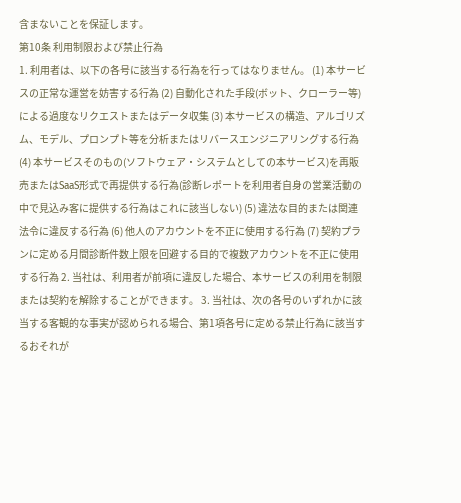含まないことを保証します。
第10条 利用制限および禁止行為
1. 利用者は、以下の各号に該当する行為を行ってはなりません。 (1) 本サービスの正常な運営を妨害する行為 (2) 自動化された手段(ボット、クローラー等)による過度なリクエストまたはデータ収集 (3) 本サービスの構造、アルゴリズム、モデル、プロンプト等を分析またはリバースエンジニアリングする行為 (4) 本サービスそのもの(ソフトウェア・システムとしての本サービス)を再販売またはSaaS形式で再提供する行為(診断レポートを利用者自身の営業活動の中で見込み客に提供する行為はこれに該当しない) (5) 違法な目的または関連法令に違反する行為 (6) 他人のアカウントを不正に使用する行為 (7) 契約プランに定める月間診断件数上限を回避する目的で複数アカウントを不正に使用する行為 2. 当社は、利用者が前項に違反した場合、本サービスの利用を制限または契約を解除することができます。 3. 当社は、次の各号のいずれかに該当する客観的な事実が認められる場合、第1項各号に定める禁止行為に該当するおそれが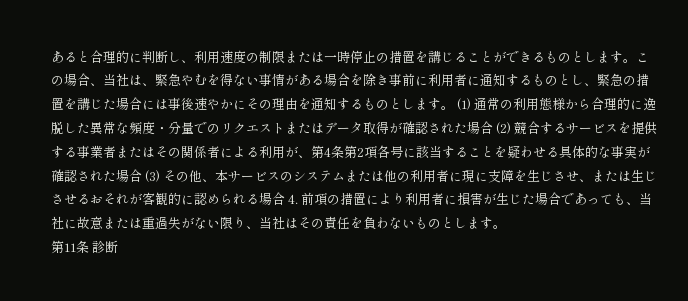あると合理的に判断し、利用速度の制限または一時停止の措置を講じることができるものとします。この場合、当社は、緊急やむを得ない事情がある場合を除き事前に利用者に通知するものとし、緊急の措置を講じた場合には事後速やかにその理由を通知するものとします。 (1) 通常の利用態様から合理的に逸脱した異常な頻度・分量でのリクエストまたはデータ取得が確認された場合 (2) 競合するサービスを提供する事業者またはその関係者による利用が、第4条第2項各号に該当することを疑わせる具体的な事実が確認された場合 (3) その他、本サービスのシステムまたは他の利用者に現に支障を生じさせ、または生じさせるおそれが客観的に認められる場合 4. 前項の措置により利用者に損害が生じた場合であっても、当社に故意または重過失がない限り、当社はその責任を負わないものとします。
第11条 診断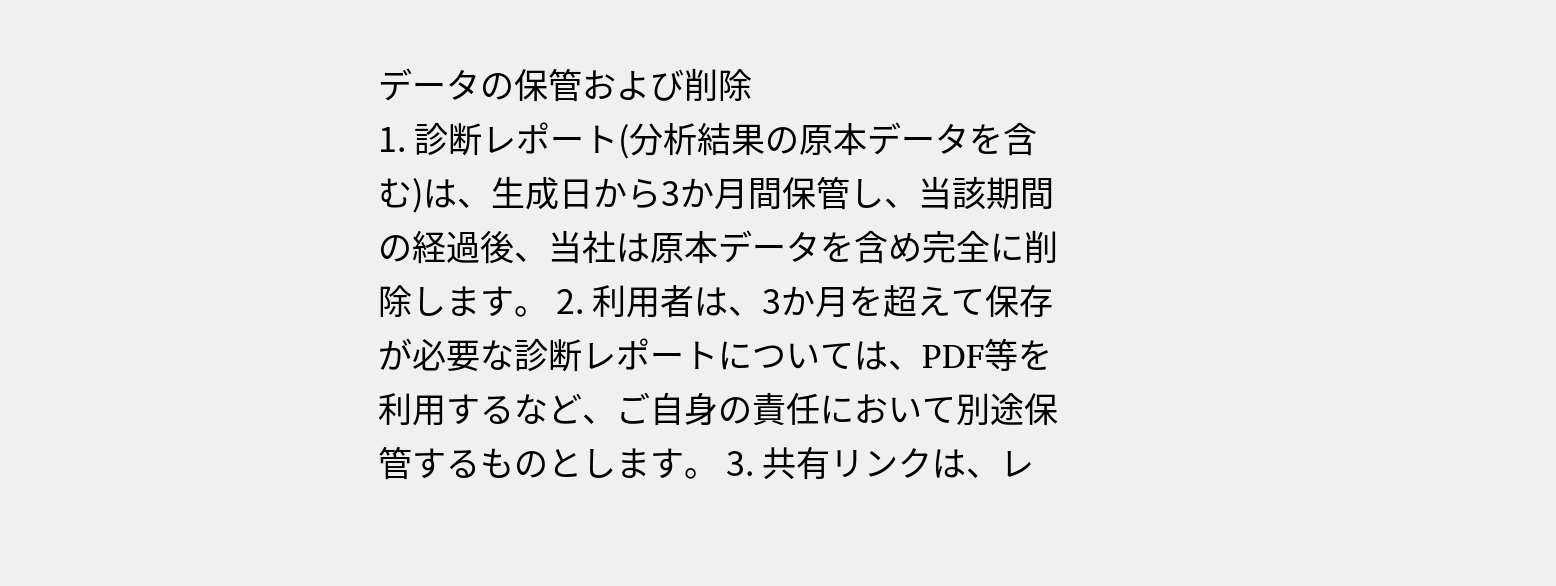データの保管および削除
1. 診断レポート(分析結果の原本データを含む)は、生成日から3か月間保管し、当該期間の経過後、当社は原本データを含め完全に削除します。 2. 利用者は、3か月を超えて保存が必要な診断レポートについては、PDF等を利用するなど、ご自身の責任において別途保管するものとします。 3. 共有リンクは、レ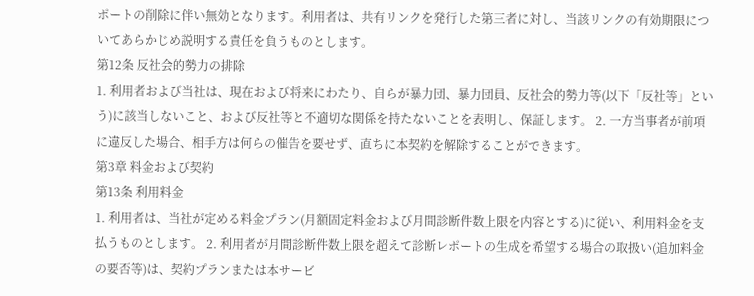ポートの削除に伴い無効となります。利用者は、共有リンクを発行した第三者に対し、当該リンクの有効期限についてあらかじめ説明する責任を負うものとします。
第12条 反社会的勢力の排除
1. 利用者および当社は、現在および将来にわたり、自らが暴力団、暴力団員、反社会的勢力等(以下「反社等」という)に該当しないこと、および反社等と不適切な関係を持たないことを表明し、保証します。 2. 一方当事者が前項に違反した場合、相手方は何らの催告を要せず、直ちに本契約を解除することができます。
第3章 料金および契約
第13条 利用料金
1. 利用者は、当社が定める料金プラン(月額固定料金および月間診断件数上限を内容とする)に従い、利用料金を支払うものとします。 2. 利用者が月間診断件数上限を超えて診断レポートの生成を希望する場合の取扱い(追加料金の要否等)は、契約プランまたは本サービ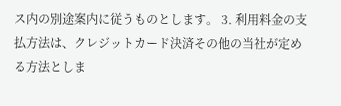ス内の別途案内に従うものとします。 3. 利用料金の支払方法は、クレジットカード決済その他の当社が定める方法としま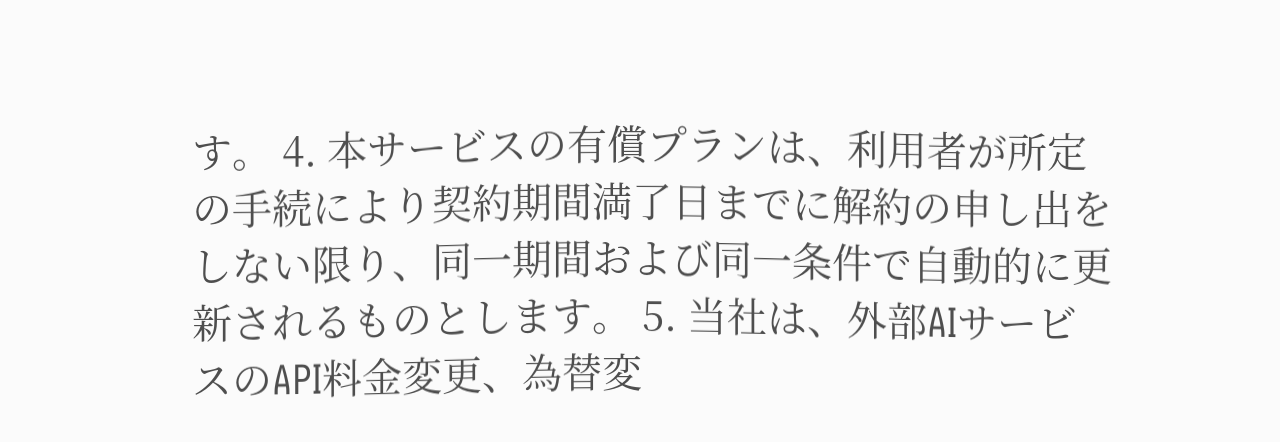す。 4. 本サービスの有償プランは、利用者が所定の手続により契約期間満了日までに解約の申し出をしない限り、同一期間および同一条件で自動的に更新されるものとします。 5. 当社は、外部AIサービスのAPI料金変更、為替変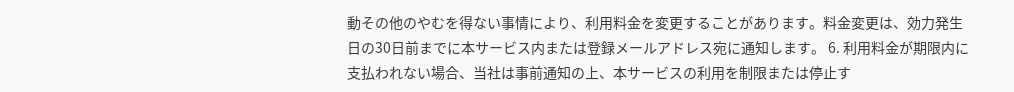動その他のやむを得ない事情により、利用料金を変更することがあります。料金変更は、効力発生日の30日前までに本サービス内または登録メールアドレス宛に通知します。 6. 利用料金が期限内に支払われない場合、当社は事前通知の上、本サービスの利用を制限または停止す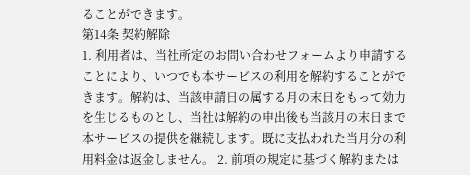ることができます。
第14条 契約解除
1. 利用者は、当社所定のお問い合わせフォームより申請することにより、いつでも本サービスの利用を解約することができます。解約は、当該申請日の属する月の末日をもって効力を生じるものとし、当社は解約の申出後も当該月の末日まで本サービスの提供を継続します。既に支払われた当月分の利用料金は返金しません。 2. 前項の規定に基づく解約または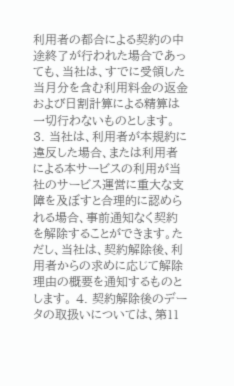利用者の都合による契約の中途終了が行われた場合であっても、当社は、すでに受領した当月分を含む利用料金の返金および日割計算による精算は一切行わないものとします。 3. 当社は、利用者が本規約に違反した場合、または利用者による本サービスの利用が当社のサービス運営に重大な支障を及ぼすと合理的に認められる場合、事前通知なく契約を解除することができます。ただし、当社は、契約解除後、利用者からの求めに応じて解除理由の概要を通知するものとします。 4. 契約解除後のデータの取扱いについては、第11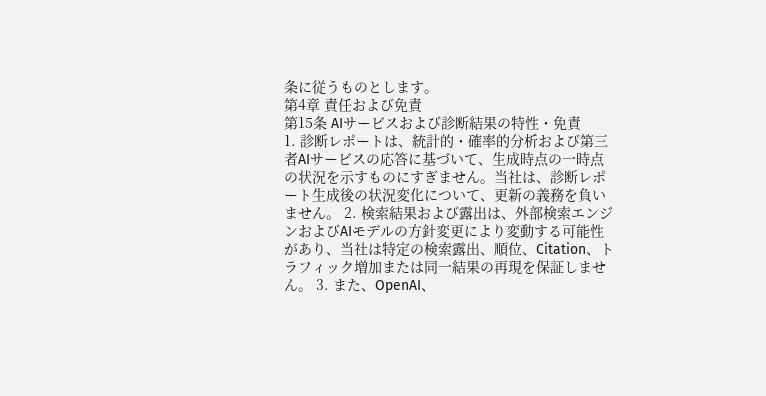条に従うものとします。
第4章 責任および免責
第15条 AIサービスおよび診断結果の特性・免責
1. 診断レポートは、統計的・確率的分析および第三者AIサービスの応答に基づいて、生成時点の一時点の状況を示すものにすぎません。当社は、診断レポート生成後の状況変化について、更新の義務を負いません。 2. 検索結果および露出は、外部検索エンジンおよびAIモデルの方針変更により変動する可能性があり、当社は特定の検索露出、順位、Citation、トラフィック増加または同一結果の再現を保証しません。 3. また、OpenAI、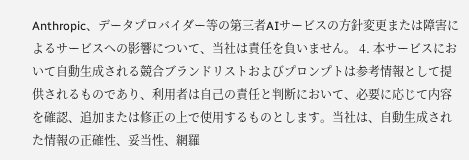Anthropic、データプロバイダー等の第三者AIサービスの方針変更または障害によるサービスへの影響について、当社は責任を負いません。 4. 本サービスにおいて自動生成される競合ブランドリストおよびプロンプトは参考情報として提供されるものであり、利用者は自己の責任と判断において、必要に応じて内容を確認、追加または修正の上で使用するものとします。当社は、自動生成された情報の正確性、妥当性、網羅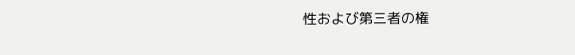性および第三者の権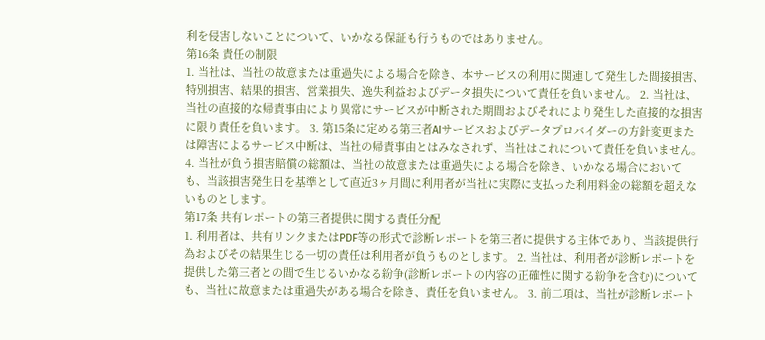利を侵害しないことについて、いかなる保証も行うものではありません。
第16条 責任の制限
1. 当社は、当社の故意または重過失による場合を除き、本サービスの利用に関連して発生した間接損害、特別損害、結果的損害、営業損失、逸失利益およびデータ損失について責任を負いません。 2. 当社は、当社の直接的な帰責事由により異常にサービスが中断された期間およびそれにより発生した直接的な損害に限り責任を負います。 3. 第15条に定める第三者AIサービスおよびデータプロバイダーの方針変更または障害によるサービス中断は、当社の帰責事由とはみなされず、当社はこれについて責任を負いません。 4. 当社が負う損害賠償の総額は、当社の故意または重過失による場合を除き、いかなる場合においても、当該損害発生日を基準として直近3ヶ月間に利用者が当社に実際に支払った利用料金の総額を超えないものとします。
第17条 共有レポートの第三者提供に関する責任分配
1. 利用者は、共有リンクまたはPDF等の形式で診断レポートを第三者に提供する主体であり、当該提供行為およびその結果生じる一切の責任は利用者が負うものとします。 2. 当社は、利用者が診断レポートを提供した第三者との間で生じるいかなる紛争(診断レポートの内容の正確性に関する紛争を含む)についても、当社に故意または重過失がある場合を除き、責任を負いません。 3. 前二項は、当社が診断レポート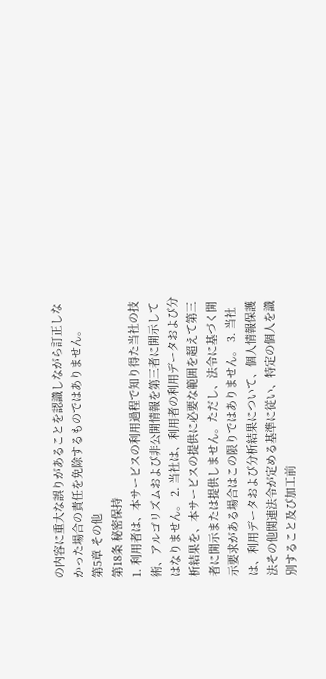の内容に重大な誤りがあることを認識しながら訂正しなかった場合の責任を免除するものではありません。
第5章 その他
第18条 秘密保持
1. 利用者は、本サービスの利用過程で知り得た当社の技術、アルゴリズムおよび非公開情報を第三者に開示してはなりません。 2. 当社は、利用者の利用データおよび分析結果を、本サービスの提供に必要な範囲を超えて第三者に開示または提供しません。ただし、法令に基づく開示要求がある場合はこの限りではありません。 3. 当社は、利用データおよび分析結果について、個人情報保護法その他関連法令が定める基準に従い、特定の個人を識別すること及び加工前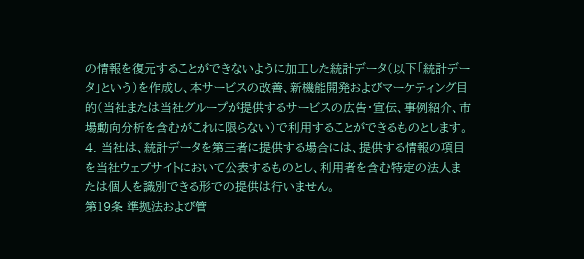の情報を復元することができないように加工した統計データ(以下「統計データ」という)を作成し、本サービスの改善、新機能開発およびマーケティング目的(当社または当社グループが提供するサービスの広告・宣伝、事例紹介、市場動向分析を含むがこれに限らない)で利用することができるものとします。 4. 当社は、統計データを第三者に提供する場合には、提供する情報の項目を当社ウェブサイトにおいて公表するものとし、利用者を含む特定の法人または個人を識別できる形での提供は行いません。
第19条 準拠法および管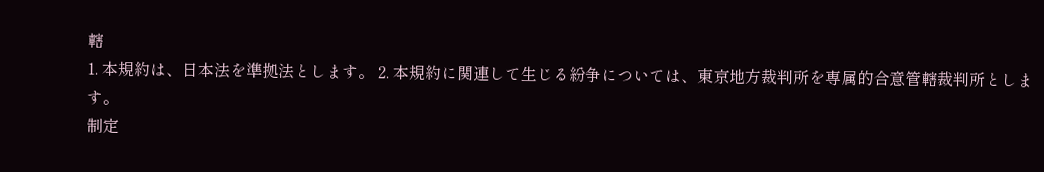轄
1. 本規約は、日本法を準拠法とします。 2. 本規約に関連して生じる紛争については、東京地方裁判所を専属的合意管轄裁判所とします。
制定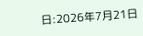日:2026年7月21日